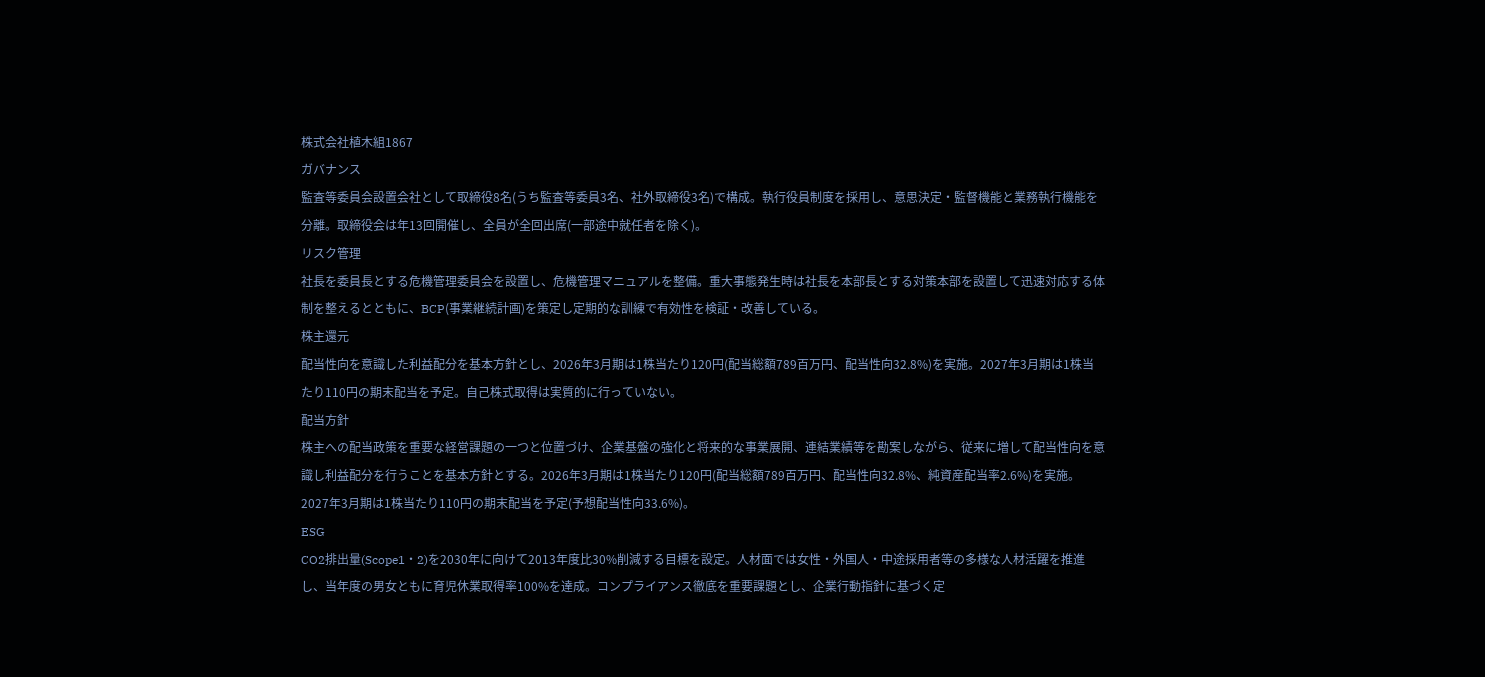株式会社植木組1867
ガバナンス
監査等委員会設置会社として取締役8名(うち監査等委員3名、社外取締役3名)で構成。執行役員制度を採用し、意思決定・監督機能と業務執行機能を分離。取締役会は年13回開催し、全員が全回出席(一部途中就任者を除く)。
リスク管理
社長を委員長とする危機管理委員会を設置し、危機管理マニュアルを整備。重大事態発生時は社長を本部長とする対策本部を設置して迅速対応する体制を整えるとともに、BCP(事業継続計画)を策定し定期的な訓練で有効性を検証・改善している。
株主還元
配当性向を意識した利益配分を基本方針とし、2026年3月期は1株当たり120円(配当総額789百万円、配当性向32.8%)を実施。2027年3月期は1株当たり110円の期末配当を予定。自己株式取得は実質的に行っていない。
配当方針
株主への配当政策を重要な経営課題の一つと位置づけ、企業基盤の強化と将来的な事業展開、連結業績等を勘案しながら、従来に増して配当性向を意識し利益配分を行うことを基本方針とする。2026年3月期は1株当たり120円(配当総額789百万円、配当性向32.8%、純資産配当率2.6%)を実施。2027年3月期は1株当たり110円の期末配当を予定(予想配当性向33.6%)。
ESG
CO2排出量(Scope1・2)を2030年に向けて2013年度比30%削減する目標を設定。人材面では女性・外国人・中途採用者等の多様な人材活躍を推進し、当年度の男女ともに育児休業取得率100%を達成。コンプライアンス徹底を重要課題とし、企業行動指針に基づく定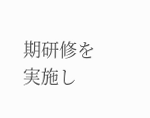期研修を実施し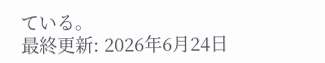ている。
最終更新: 2026年6月24日